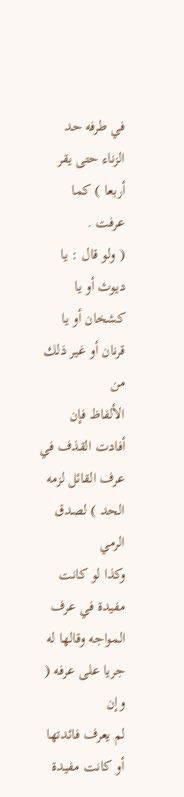في طرفه حد الزناء حتى يقر أربعا ) كما عرفت .
( ولو قال : يا ديوث أو يا كشخان أو يا قرنان أو غير ذلك من
الألفاظ فإن أفادت القذف في عرف القائل لزمه الحد ) لصدق الرمي
وكذا لو كانت مفيدة في عرف المواجه وقالها له جريا على عرفه ( وإن
لم يعرف فائدتها أو كانت مفيدة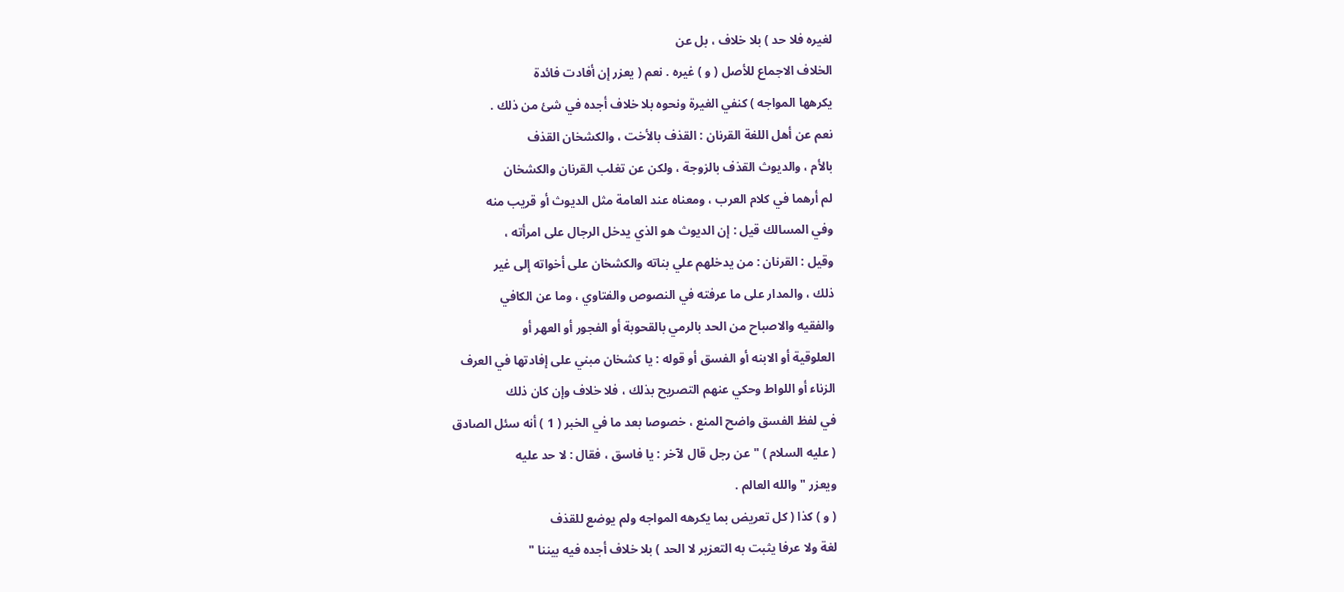لغيره فلا حد ) بلا خلاف ، بل عن
الخلاف الاجماع للأصل ( و ) غيره . نعم ( يعزر إن أفادت فائدة
يكرهها المواجه ) كنفي الغيرة ونحوه بلا خلاف أجده في شئ من ذلك .
نعم عن أهل اللغة القرنان : القذف بالأخت ، والكشخان القذف
بالأم ، والديوث القذف بالزوجة ، ولكن عن تغلب القرنان والكشخان
لم أرهما في كلام العرب ، ومعناه عند العامة مثل الديوث أو قريب منه
وفي المسالك قيل : إن الديوث هو الذي يدخل الرجال على امرأته ،
وقيل : القرنان : من يدخلهم علي بناته والكشخان على أخواته إلى غير
ذلك ، والمدار على ما عرفته في النصوص والفتاوي ، وما عن الكافي
والفقيه والاصباح من الحد بالرمي بالقحوبة أو الفجور أو العهر أو
العلوقية أو الابنه أو الفسق أو قوله : يا كشخان مبني على إفادتها في العرف
الزناء أو اللواط وحكي عنهم التصريح بذلك ، فلا خلاف وإن كان ذلك
في لفظ الفسق واضح المنع ، خصوصا بعد ما في الخبر ( 1 ) أنه سئل الصادق
( عليه السلام ) " عن رجل قال لآخر : يا فاسق ، فقال : لا حد عليه
ويعزر " والله العالم .
( و ) كذا ( كل تعريض بما يكرهه المواجه ولم يوضع للقذف
لغة ولا عرفا يثبت به التعزير لا الحد ) بلا خلاف أجده فيه بيننا "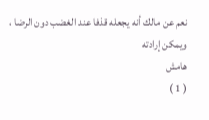نعم عن مالك أنه يجعله قذفا عند الغضب دون الرضا ، ويمكن إرادته
هامش
( 1 )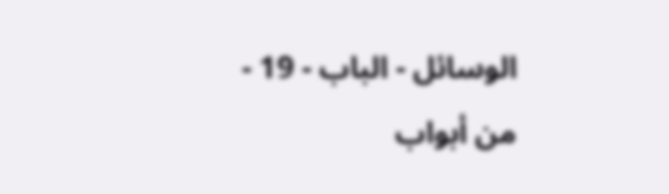الوسائل - الباب - 19 - من أبواب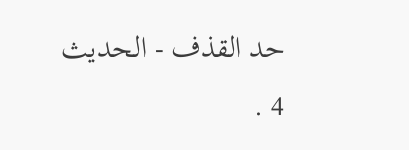حد القذف - الحديث 4 .